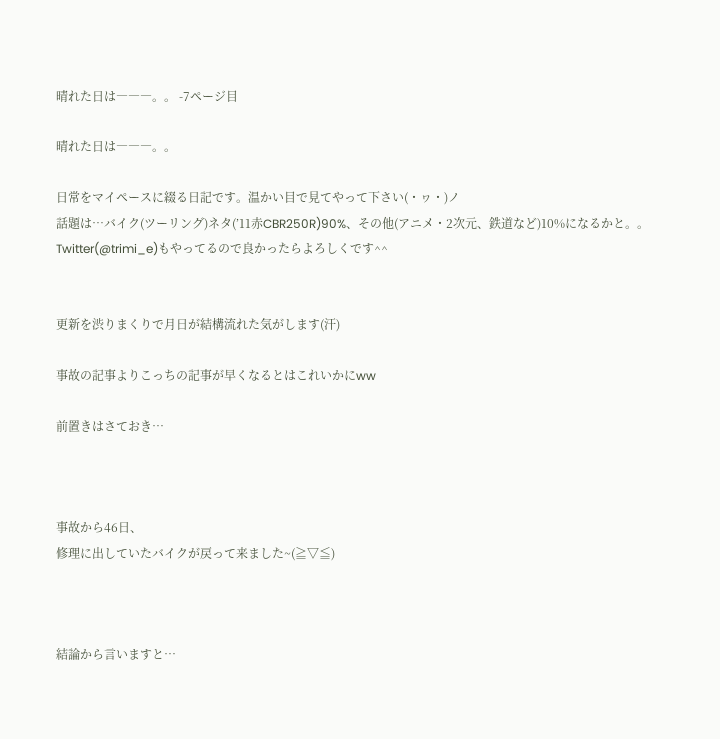晴れた日は―――。。 -7ページ目

晴れた日は―――。。

日常をマイペースに綴る日記です。温かい目で見てやって下さい(・ヮ・)ノ
話題は…バイク(ツーリング)ネタ(’11赤CBR250R)90%、その他(アニメ・2次元、鉄道など)10%になるかと。。
Twitter(@trimi_e)もやってるので良かったらよろしくです^^


更新を渋りまくりで月日が結構流れた気がします(汗)

事故の記事よりこっちの記事が早くなるとはこれいかにww

前置きはさておき…



事故から46日、
修理に出していたバイクが戻って来ました~(≧▽≦)



結論から言いますと…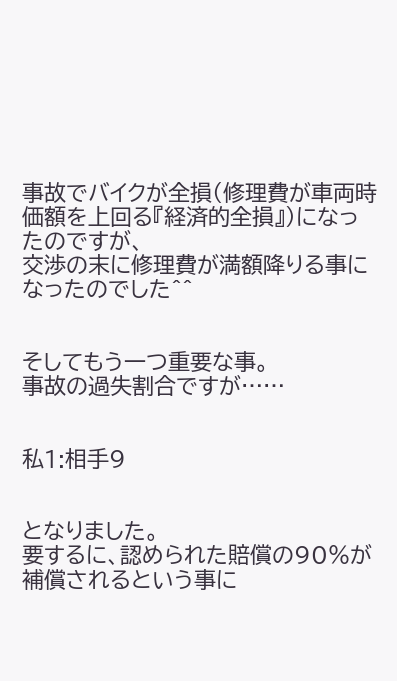事故でバイクが全損(修理費が車両時価額を上回る『経済的全損』)になったのですが、
交渉の末に修理費が満額降りる事になったのでした^^


そしてもう一つ重要な事。
事故の過失割合ですが……


私1:相手9


となりました。
要するに、認められた賠償の90%が補償されるという事に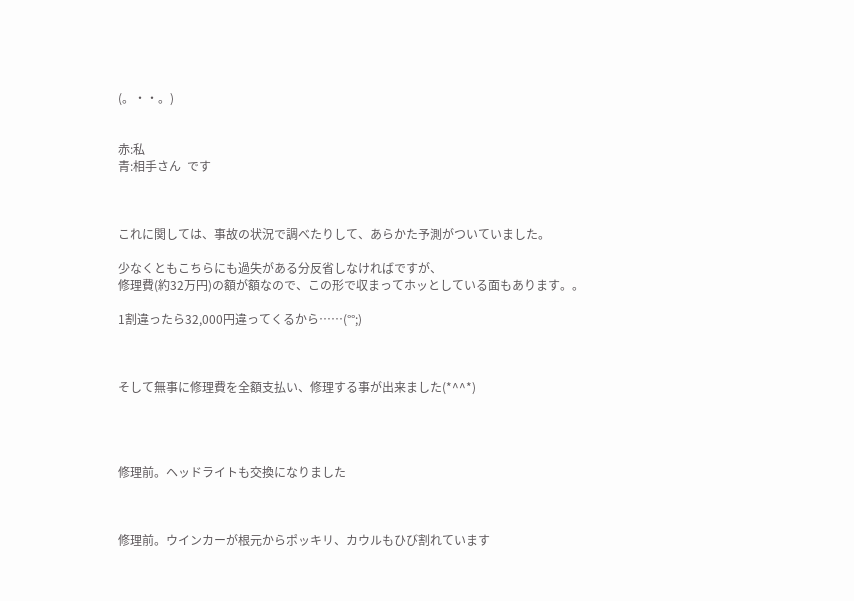(。・・。)


赤:私
青:相手さん  です



これに関しては、事故の状況で調べたりして、あらかた予測がついていました。

少なくともこちらにも過失がある分反省しなければですが、
修理費(約32万円)の額が額なので、この形で収まってホッとしている面もあります。。

1割違ったら32,000円違ってくるから……(°°;)



そして無事に修理費を全額支払い、修理する事が出来ました(*^^*)




修理前。ヘッドライトも交換になりました



修理前。ウインカーが根元からポッキリ、カウルもひび割れています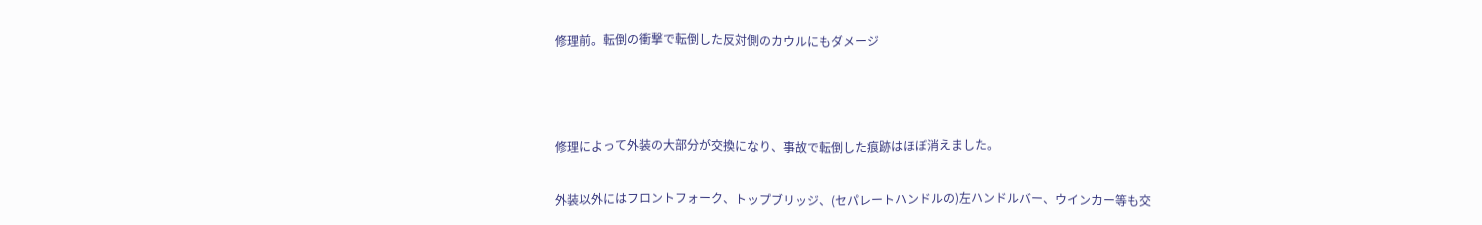修理前。転倒の衝撃で転倒した反対側のカウルにもダメージ



修理によって外装の大部分が交換になり、事故で転倒した痕跡はほぼ消えました。

外装以外にはフロントフォーク、トップブリッジ、(セパレートハンドルの)左ハンドルバー、ウインカー等も交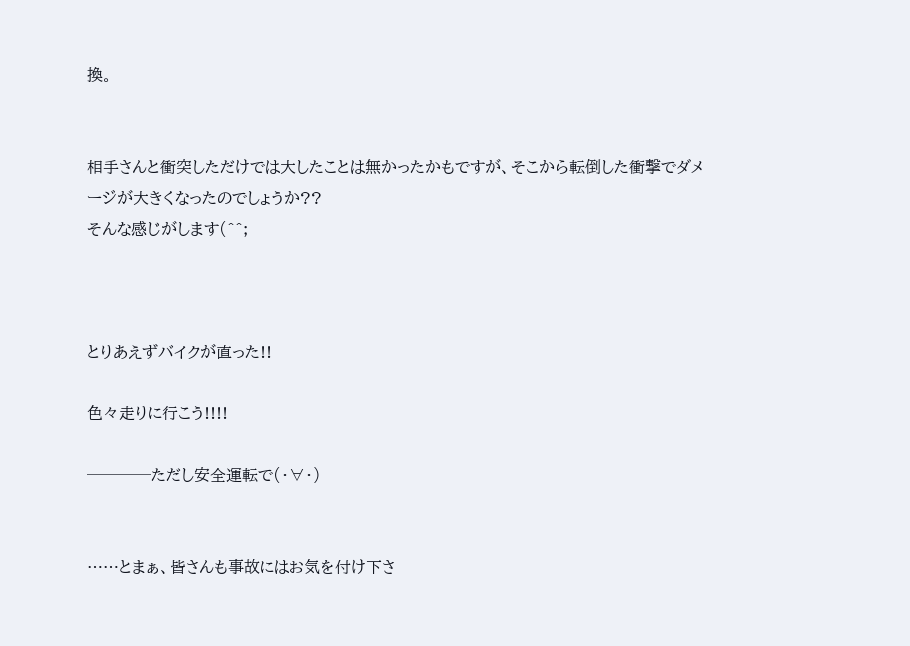換。


相手さんと衝突しただけでは大したことは無かったかもですが、そこから転倒した衝撃でダメージが大きくなったのでしょうか??
そんな感じがします(^^;



とりあえずバイクが直った!!

色々走りに行こう!!!!

────ただし安全運転で(・∀・)


……とまぁ、皆さんも事故にはお気を付け下さ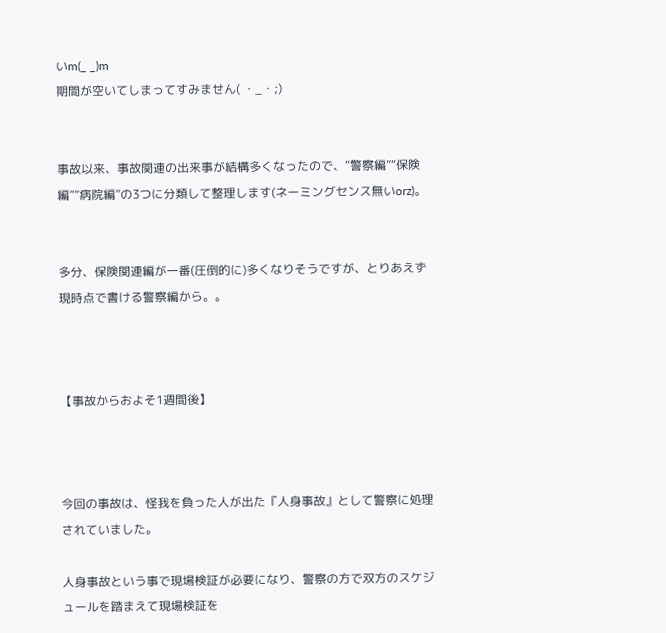いm(_ _)m
期間が空いてしまってすみません( ・_・;)


事故以来、事故関連の出来事が結構多くなったので、“警察編”“保険編”“病院編”の3つに分類して整理します(ネーミングセンス無いorz)。


多分、保険関連編が一番(圧倒的に)多くなりそうですが、とりあえず現時点で書ける警察編から。。



【事故からおよそ1週間後】



今回の事故は、怪我を負った人が出た『人身事故』として警察に処理されていました。

人身事故という事で現場検証が必要になり、警察の方で双方のスケジュールを踏まえて現場検証を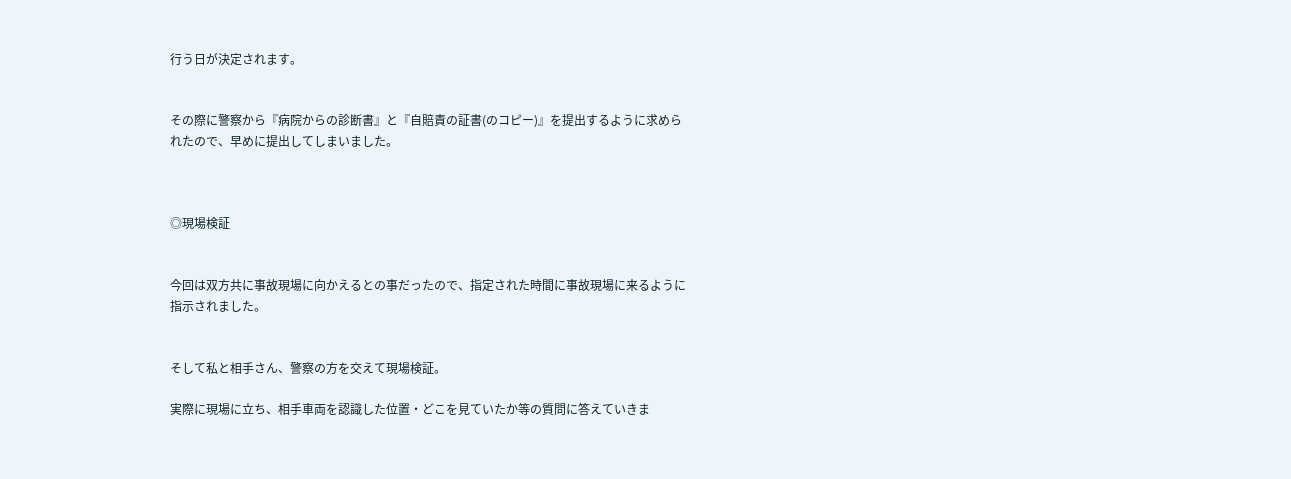行う日が決定されます。


その際に警察から『病院からの診断書』と『自賠責の証書(のコピー)』を提出するように求められたので、早めに提出してしまいました。



◎現場検証


今回は双方共に事故現場に向かえるとの事だったので、指定された時間に事故現場に来るように指示されました。


そして私と相手さん、警察の方を交えて現場検証。

実際に現場に立ち、相手車両を認識した位置・どこを見ていたか等の質問に答えていきま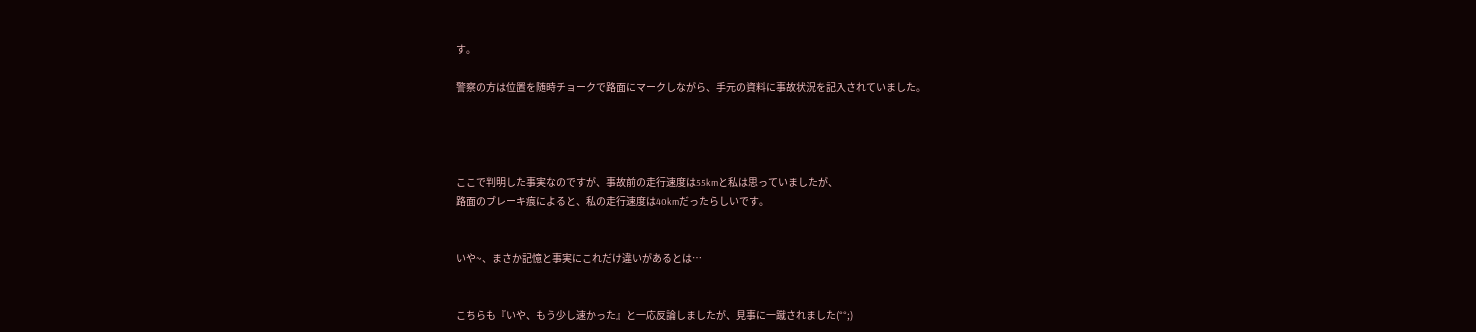す。

警察の方は位置を随時チョークで路面にマークしながら、手元の資料に事故状況を記入されていました。




ここで判明した事実なのですが、事故前の走行速度は55kmと私は思っていましたが、
路面のブレーキ痕によると、私の走行速度は40kmだったらしいです。


いや~、まさか記憶と事実にこれだけ違いがあるとは…


こちらも『いや、もう少し速かった』と一応反論しましたが、見事に一蹴されました(°°;)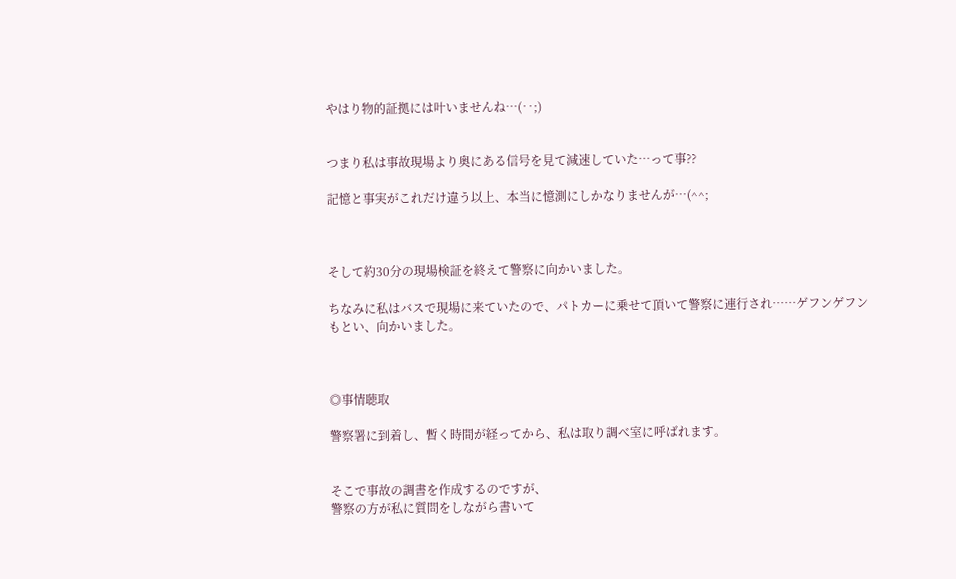やはり物的証拠には叶いませんね…(‥;)


つまり私は事故現場より奥にある信号を見て減速していた…って事??

記憶と事実がこれだけ違う以上、本当に憶測にしかなりませんが…(^^;



そして約30分の現場検証を終えて警察に向かいました。

ちなみに私はバスで現場に来ていたので、パトカーに乗せて頂いて警察に連行され……ゲフンゲフン
もとい、向かいました。



◎事情聴取

警察署に到着し、暫く時間が経ってから、私は取り調べ室に呼ばれます。


そこで事故の調書を作成するのですが、
警察の方が私に質問をしながら書いて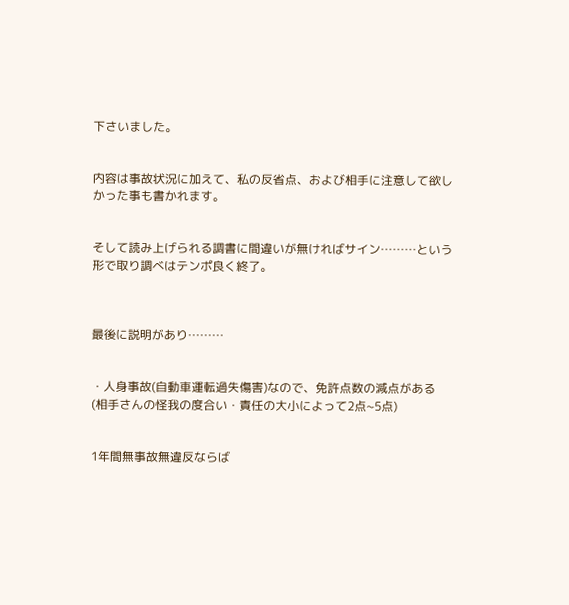下さいました。


内容は事故状況に加えて、私の反省点、および相手に注意して欲しかった事も書かれます。


そして読み上げられる調書に間違いが無ければサイン………という形で取り調べはテンポ良く終了。



最後に説明があり………


・人身事故(自動車運転過失傷害)なので、免許点数の減点がある
(相手さんの怪我の度合い・責任の大小によって2点~5点)


1年間無事故無違反ならば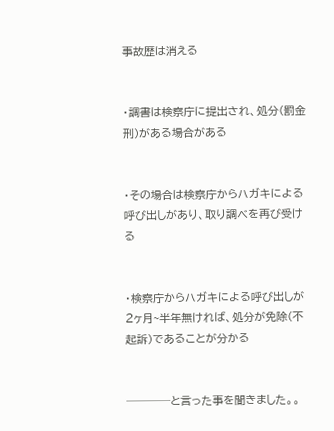事故歴は消える


・調書は検察庁に提出され、処分(罰金刑)がある場合がある


・その場合は検察庁からハガキによる呼び出しがあり、取り調べを再び受ける


・検察庁からハガキによる呼び出しが2ヶ月~半年無ければ、処分が免除(不起訴)であることが分かる


────と言った事を聞きました。。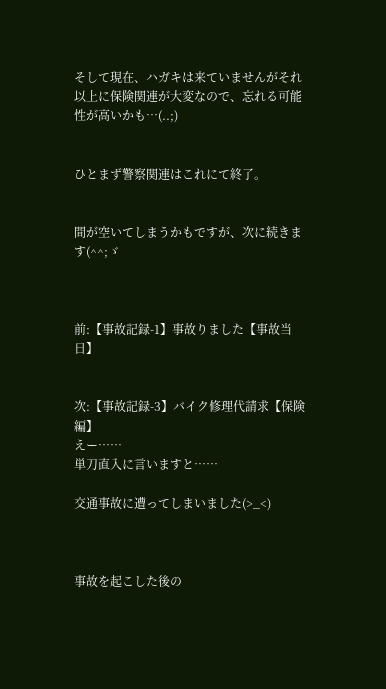そして現在、ハガキは来ていませんがそれ以上に保険関連が大変なので、忘れる可能性が高いかも…(..;)


ひとまず警察関連はこれにて終了。


間が空いてしまうかもですが、次に続きます(^^;ゞ



前:【事故記録-1】事故りました【事故当日】


次:【事故記録-3】バイク修理代請求【保険編】
えー……
単刀直入に言いますと……

交通事故に遭ってしまいました(>_<)



事故を起こした後の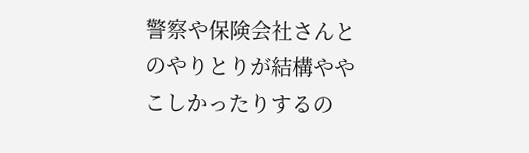警察や保険会社さんとのやりとりが結構ややこしかったりするの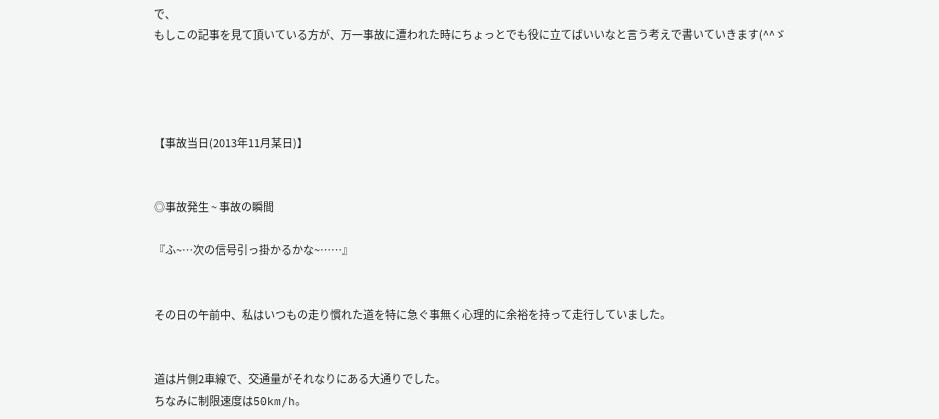で、
もしこの記事を見て頂いている方が、万一事故に遭われた時にちょっとでも役に立てばいいなと言う考えで書いていきます(^^ゞ




【事故当日(2013年11月某日)】


◎事故発生 ~ 事故の瞬間

『ふ~…次の信号引っ掛かるかな~……』


その日の午前中、私はいつもの走り慣れた道を特に急ぐ事無く心理的に余裕を持って走行していました。


道は片側2車線で、交通量がそれなりにある大通りでした。
ちなみに制限速度は50km/h。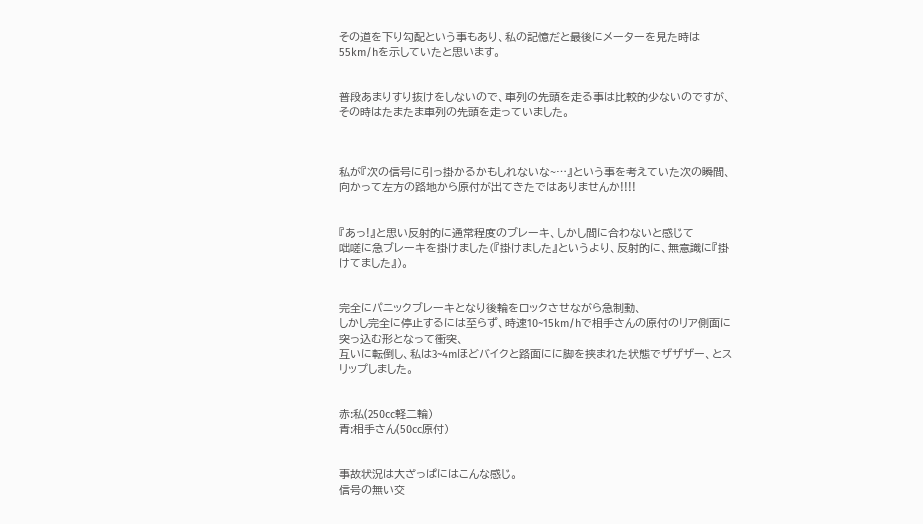その道を下り勾配という事もあり、私の記憶だと最後にメーターを見た時は55km/hを示していたと思います。


普段あまりすり抜けをしないので、車列の先頭を走る事は比較的少ないのですが、
その時はたまたま車列の先頭を走っていました。



私が『次の信号に引っ掛かるかもしれないな~…』という事を考えていた次の瞬間、
向かって左方の路地から原付が出てきたではありませんか!!!!


『あっ!』と思い反射的に通常程度のブレーキ、しかし間に合わないと感じて
咄嗟に急ブレーキを掛けました(『掛けました』というより、反射的に、無意識に『掛けてました』)。


完全にパニックブレーキとなり後輪をロックさせながら急制動、
しかし完全に停止するには至らず、時速10~15km/hで相手さんの原付のリア側面に突っ込む形となって衝突、
互いに転倒し、私は3~4mほどバイクと路面にに脚を挟まれた状態でザザザー、とスリップしました。


赤:私(250cc軽二輪)
青:相手さん(50cc原付)


事故状況は大ざっぱにはこんな感じ。
信号の無い交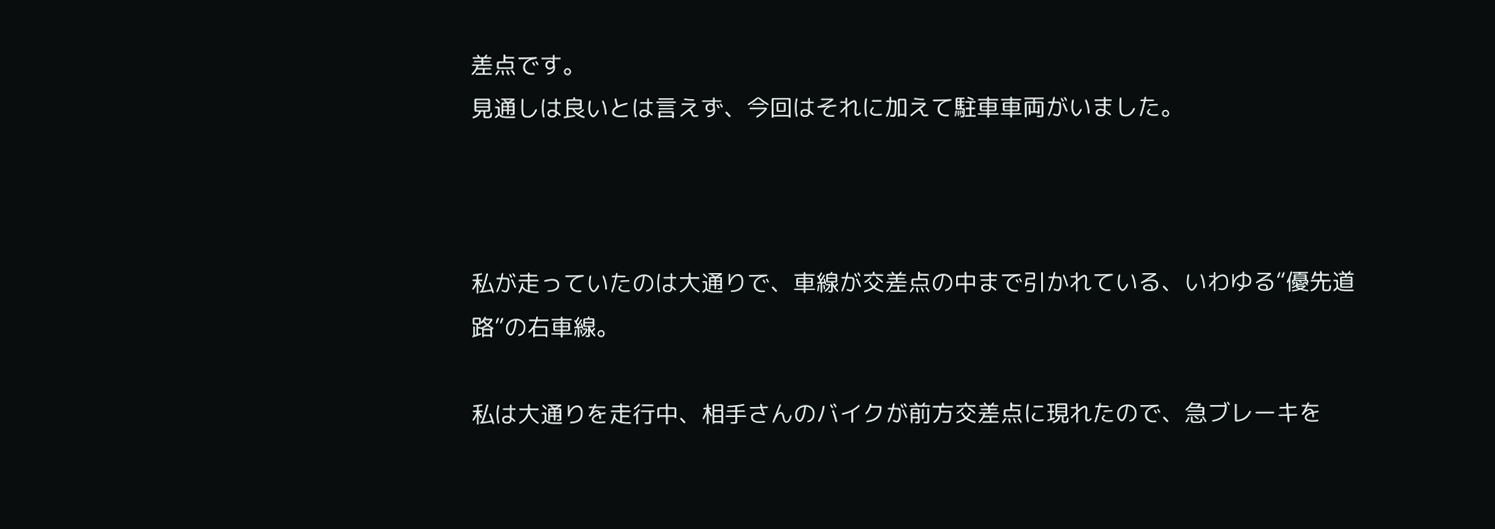差点です。
見通しは良いとは言えず、今回はそれに加えて駐車車両がいました。



私が走っていたのは大通りで、車線が交差点の中まで引かれている、いわゆる“優先道路”の右車線。

私は大通りを走行中、相手さんのバイクが前方交差点に現れたので、急ブレーキを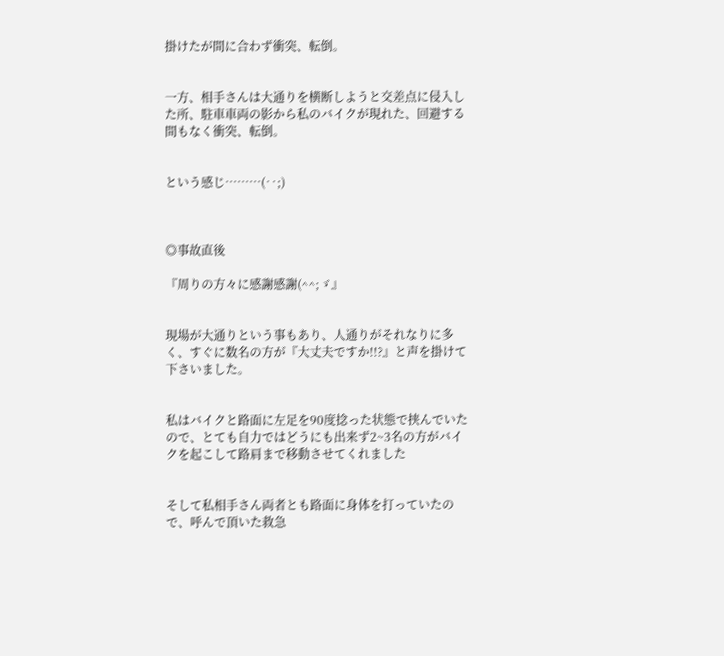掛けたが間に合わず衝突、転倒。


一方、相手さんは大通りを横断しようと交差点に侵入した所、駐車車両の影から私のバイクが現れた、回避する間もなく衝突、転倒。


という感じ………(‥;)



◎事故直後

『周りの方々に感謝感謝(^^;ゞ』


現場が大通りという事もあり、人通りがそれなりに多く、すぐに数名の方が『大丈夫ですか!!?』と声を掛けて下さいました。


私はバイクと路面に左足を90度捻った状態で挟んでいたので、とても自力ではどうにも出来ず2~3名の方がバイクを起こして路肩まで移動させてくれました


そして私相手さん両者とも路面に身体を打っていたので、呼んで頂いた救急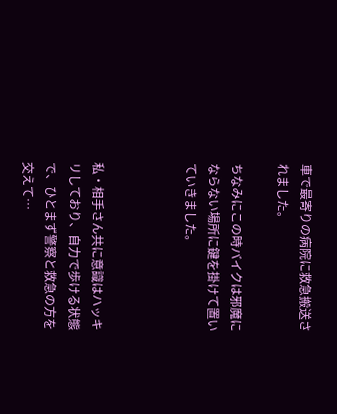車で最寄りの病院に救急搬送されました。

ちなみにこの時バイクは邪魔にならない場所に鍵を掛けて置いていきました。



私・相手さん共に意識はハッキリしており、自力で歩ける状態で、ひとまず警察と救急の方を交えて…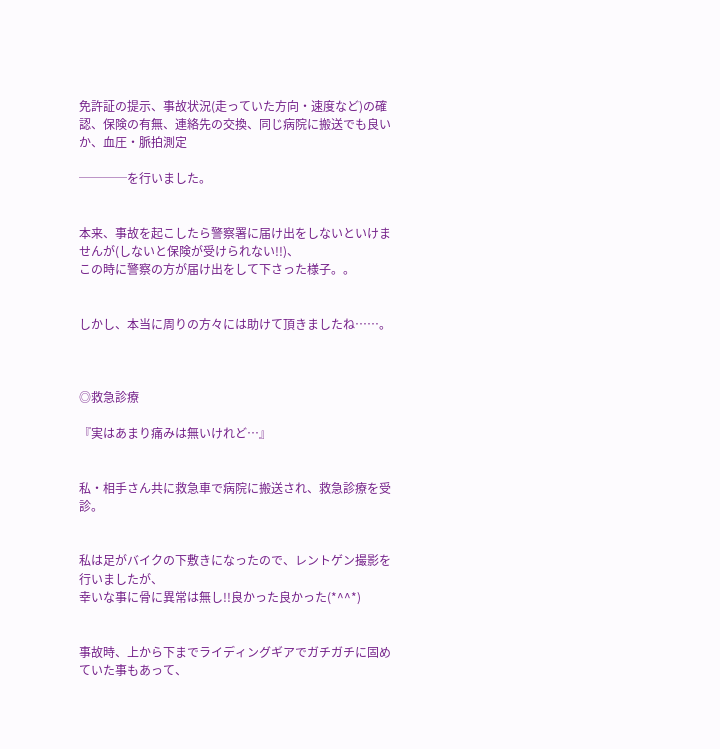免許証の提示、事故状況(走っていた方向・速度など)の確認、保険の有無、連絡先の交換、同じ病院に搬送でも良いか、血圧・脈拍測定

────を行いました。


本来、事故を起こしたら警察署に届け出をしないといけませんが(しないと保険が受けられない!!)、
この時に警察の方が届け出をして下さった様子。。


しかし、本当に周りの方々には助けて頂きましたね……。



◎救急診療

『実はあまり痛みは無いけれど…』


私・相手さん共に救急車で病院に搬送され、救急診療を受診。


私は足がバイクの下敷きになったので、レントゲン撮影を行いましたが、
幸いな事に骨に異常は無し!!良かった良かった(*^^*)


事故時、上から下までライディングギアでガチガチに固めていた事もあって、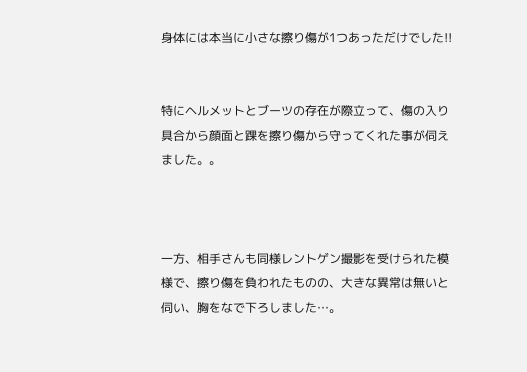身体には本当に小さな擦り傷が1つあっただけでした!!


特にヘルメットとブーツの存在が際立って、傷の入り具合から顔面と踝を擦り傷から守ってくれた事が伺えました。。



一方、相手さんも同様レントゲン撮影を受けられた模様で、擦り傷を負われたものの、大きな異常は無いと伺い、胸をなで下ろしました…。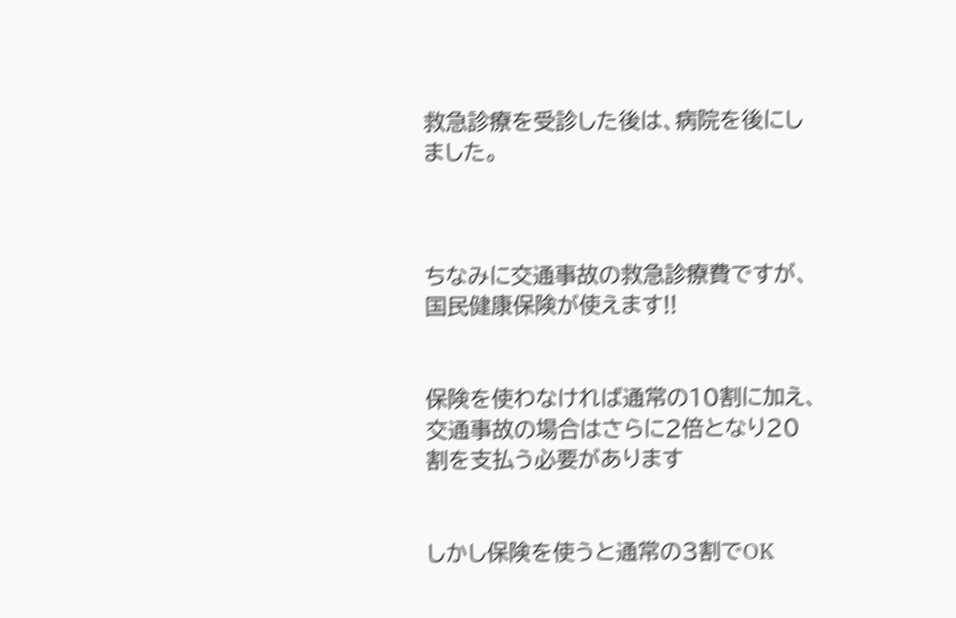救急診療を受診した後は、病院を後にしました。



ちなみに交通事故の救急診療費ですが、国民健康保険が使えます!!


保険を使わなければ通常の10割に加え、交通事故の場合はさらに2倍となり20割を支払う必要があります


しかし保険を使うと通常の3割でOK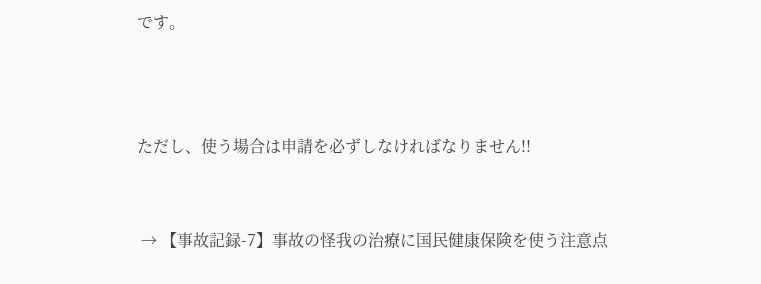です。



ただし、使う場合は申請を必ずしなければなりません!!


 → 【事故記録-7】事故の怪我の治療に国民健康保険を使う注意点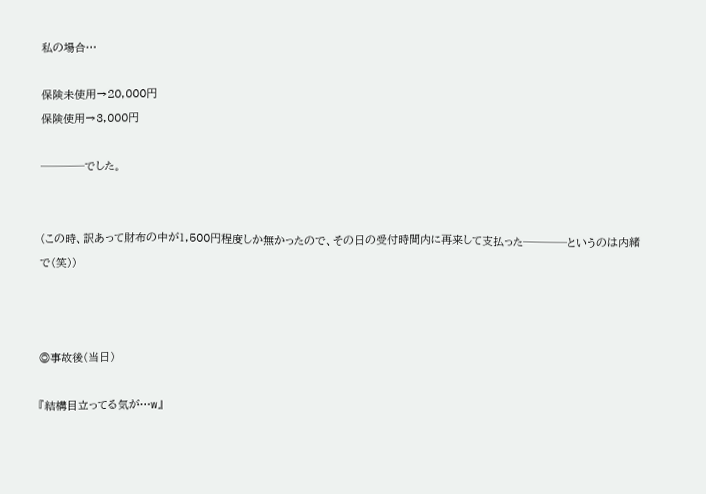私の場合…

保険未使用→20,000円
保険使用→3,000円

────でした。


(この時、訳あって財布の中が1,500円程度しか無かったので、その日の受付時間内に再来して支払った────というのは内緒で(笑))



◎事故後(当日)

『結構目立ってる気が…w』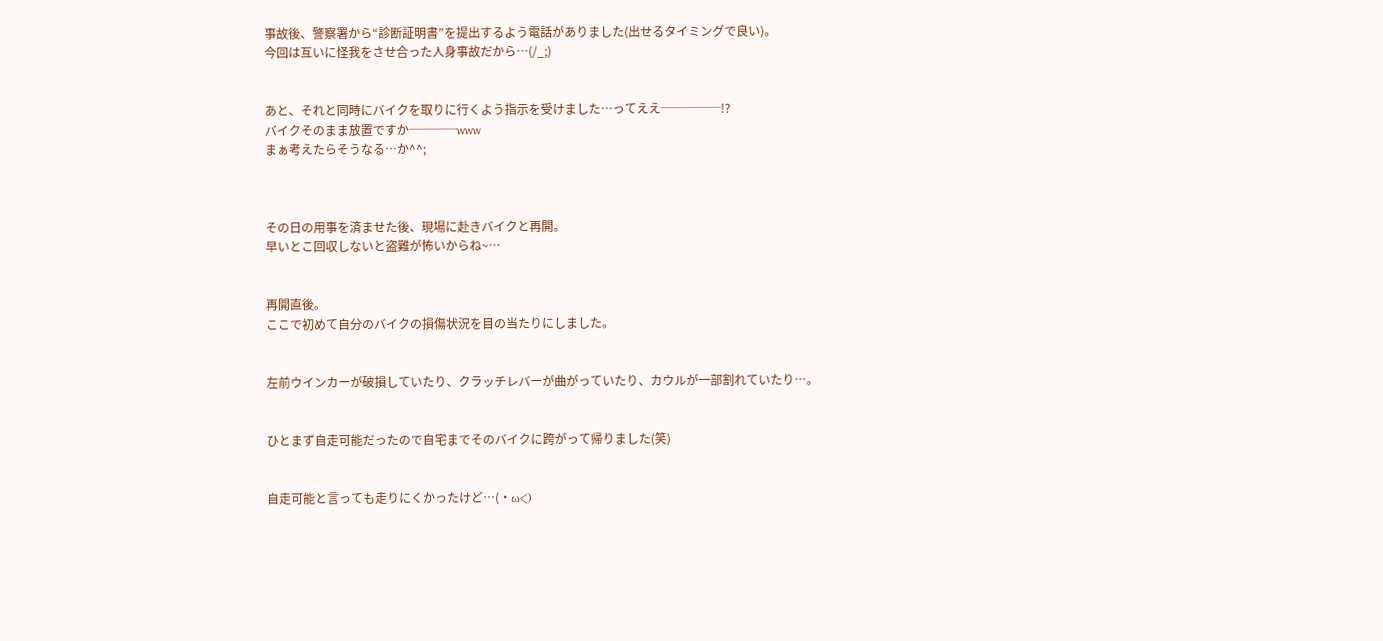事故後、警察署から“診断証明書”を提出するよう電話がありました(出せるタイミングで良い)。
今回は互いに怪我をさせ合った人身事故だから…(/_;)


あと、それと同時にバイクを取りに行くよう指示を受けました…ってええ─────!?
バイクそのまま放置ですか────www
まぁ考えたらそうなる…か^^;



その日の用事を済ませた後、現場に赴きバイクと再開。
早いとこ回収しないと盗難が怖いからね~…


再開直後。
ここで初めて自分のバイクの損傷状況を目の当たりにしました。


左前ウインカーが破損していたり、クラッチレバーが曲がっていたり、カウルが一部割れていたり…。


ひとまず自走可能だったので自宅までそのバイクに跨がって帰りました(笑)


自走可能と言っても走りにくかったけど…(・ω<)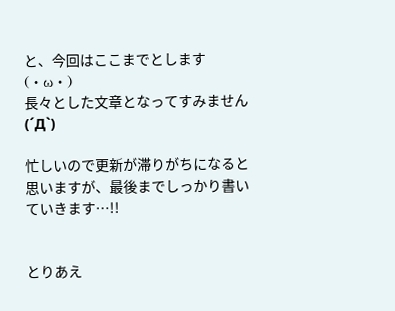と、今回はここまでとします(・ω・)
長々とした文章となってすみません(´Д`)

忙しいので更新が滞りがちになると思いますが、最後までしっかり書いていきます…!!


とりあえ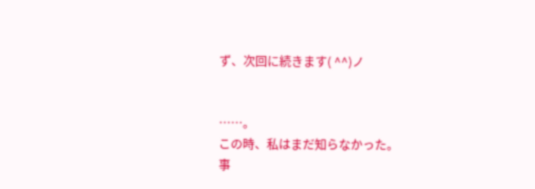ず、次回に続きます( ^^)ノ


……。
この時、私はまだ知らなかった。
事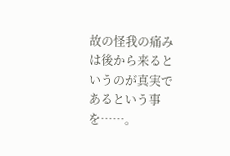故の怪我の痛みは後から来るというのが真実であるという事を……。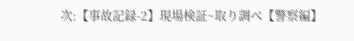次:【事故記録-2】現場検証~取り調べ【警察編】